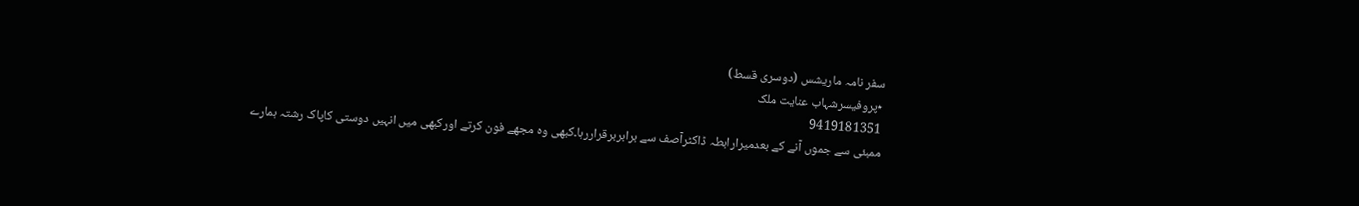سفر نامہ ماریشس (دوسری قسط)
٭پروفیسرشہاب عنایت ملک
9419181351
ممبئی سے جموں آنے کے بعدمیرارابطہ ڈاکٹرآصف سے برابربرقراررہا۔کبھی وہ مجھے فون کرتے اورکبھی میں انہیں دوستی کاپاک رشتہ ہمارے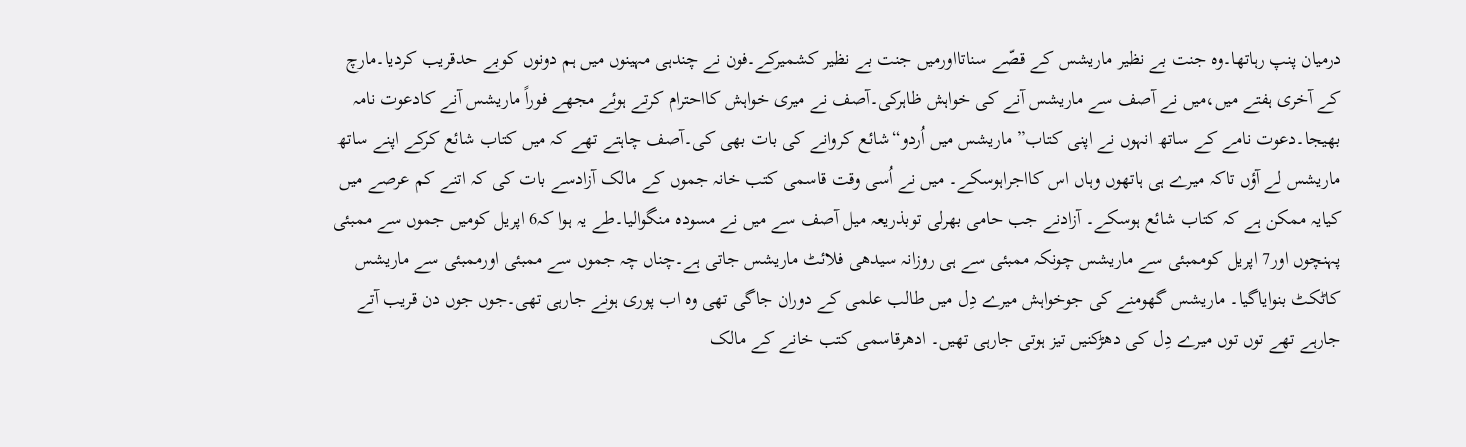درمیان پنپ رہاتھا۔وہ جنت بے نظیر ماریشس کے قصّے سناتااورمیں جنت بے نظیر کشمیرکے۔فون نے چندہی مہینوں میں ہم دونوں کوبے حدقریب کردیا۔مارچ کے آخری ہفتے میں،میں نے آصف سے ماریشس آنے کی خواہش ظاہرکی۔آصف نے میری خواہش کااحترام کرتے ہوئے مجھے فوراً ماریشس آنے کادعوت نامہ بھیجا۔دعوت نامے کے ساتھ انہوں نے اپنی کتاب”ماریشس میں اُردو“شائع کروانے کی بات بھی کی۔آصف چاہتے تھے کہ میں کتاب شائع کرکے اپنے ساتھ ماریشس لے آؤں تاکہ میرے ہی ہاتھوں وہاں اس کااجراہوسکے۔ میں نے اُسی وقت قاسمی کتب خانہ جموں کے مالک آزادسے بات کی کہ اتنے کم عرصے میں کیایہ ممکن ہے کہ کتاب شائع ہوسکے۔ آزادنے جب حامی بھرلی توبذریعہ میل آصف سے میں نے مسودہ منگوالیا۔طے یہ ہوا کہ6 اپریل کومیں جموں سے ممبئی پہنچوں اور7 اپریل کوممبئی سے ماریشس چونکہ ممبئی سے ہی روزانہ سیدھی فلائٹ ماریشس جاتی ہے۔چناں چہ جموں سے ممبئی اورممبئی سے ماریشس کاٹکٹ بنوایاگیا۔ ماریشس گھومنے کی جوخواہش میرے دِل میں طالب علمی کے دوران جاگی تھی وہ اب پوری ہونے جارہی تھی۔جوں جوں دن قریب آتے جارہے تھے توں توں میرے دِل کی دھڑکنیں تیز ہوتی جارہی تھیں۔ ادھرقاسمی کتب خانے کے مالک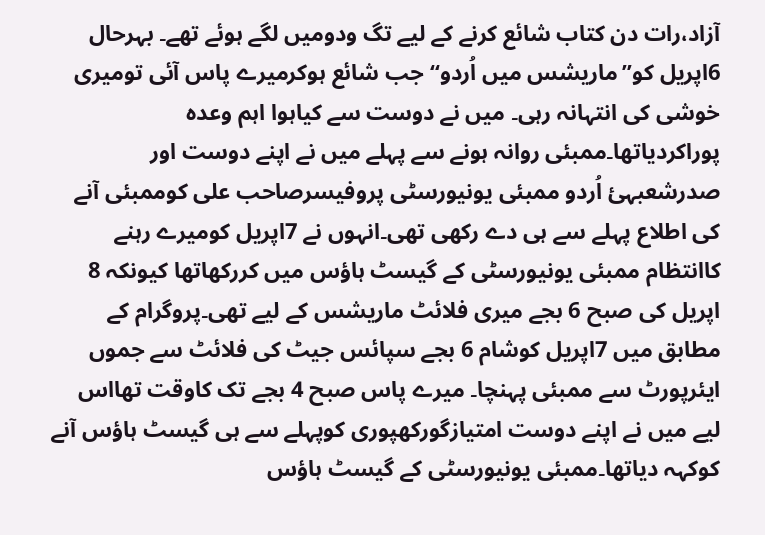آزاد،رات دن کتاب شائع کرنے کے لیے تگ ودومیں لگے ہوئے تھے۔ بہرحال 6اپریل کو”ماریشس میں اُردو“جب شائع ہوکرمیرے پاس آئی تومیری خوشی کی انتہانہ رہی۔ میں نے دوست سے کیاہوا اہم وعدہ پوراکردیاتھا۔ممبئی روانہ ہونے سے پہلے میں نے اپنے دوست اور صدرشعبہئ اُردو ممبئی یونیورسٹی پروفیسرصاحب علی کوممبئی آنے کی اطلاع پہلے سے ہی دے رکھی تھی۔انہوں نے 7اپریل کومیرے رہنے کاانتظام ممبئی یونیورسٹی کے گیسٹ ہاؤس میں کررکھاتھا کیونکہ 8 اپریل کی صبح 6 بجے میری فلائٹ ماریشس کے لیے تھی۔پروگرام کے مطابق میں 7اپریل کوشام 6 بجے سپائس جیٹ کی فلائٹ سے جموں ایئرپورٹ سے ممبئی پہنچا۔ میرے پاس صبح 4 بجے تک کاوقت تھااس لیے میں نے اپنے دوست امتیازگورکھپوری کوپہلے سے ہی گیسٹ ہاؤس آنے کوکہہ دیاتھا۔ممبئی یونیورسٹی کے گیسٹ ہاؤس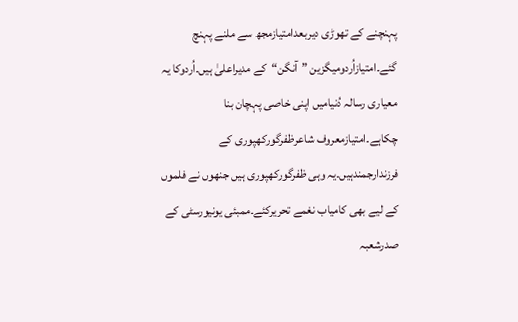پہنچنے کے تھوڑی دیربعدامتیازمجھ سے ملنے پہنچ گئے۔امتیازاُردومیگزین ”آنگن“کے مدیراعلیٰ ہیں۔اُردوکا یہ معیاری رسالہ دُنیامیں اپنی خاصی پہچان بنا چکاہے۔امتیازمعروف شاعرظفرگورکھپوری کے فرزندارجمندہیں۔یہ وہی ظفرگورکھپوری ہیں جنھوں نے فلموں کے لیے بھی کامیاب نغمے تحریرکئے۔ممبئی یونیورسٹی کے صدرشعبہ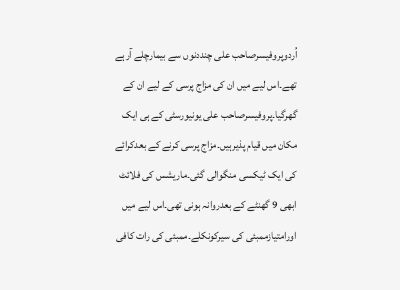اُردوپروفیسرصاحب علی چنددنوں سے بیمارچلے آرہے تھے۔اس لیے میں ان کی مزاج پرسی کے لیے ان کے گھرگیا۔پروفیسرصاحب علی یونیورسٹی کے ہی ایک مکان میں قیام پذیرہیں۔مزاج پرسی کرنے کے بعدکرائے کی ایک ٹیکسی منگوالی گئی۔ماریشس کی فلائٹ ابھی 9 گھنٹے کے بعدروانہ ہونی تھی۔اس لیے میں اورامتیازممبئی کی سیرکونکلے۔ممبئی کی رات کافی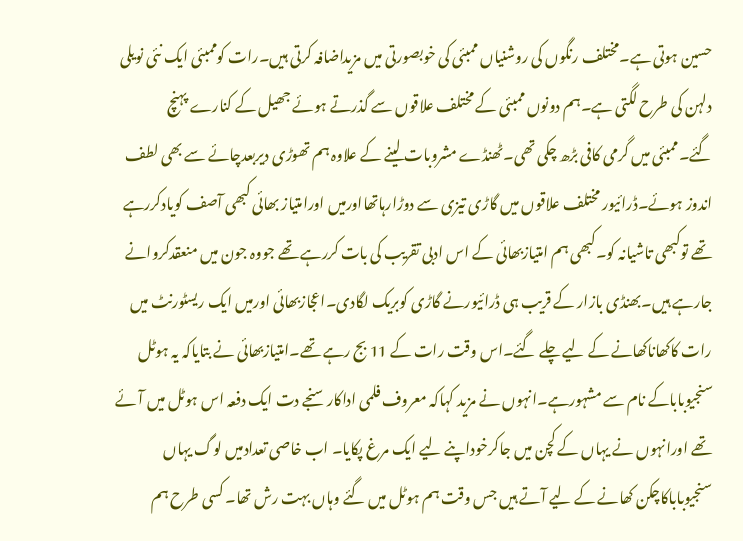حسین ہوتی ہے۔مختلف رنگوں کی روشنیاں ممبئی کی خوبصورتی میں مزیداضافہ کرتی ہیں۔رات کوممبئی ایک نئی نویلی دلہن کی طرح لگتی ہے۔ہم دونوں ممبئی کے مختلف علاقوں سے گذرتے ہوئے جھیل کے کنارے پہنچ گئے۔ممبئی میں گرمی کافی بڑھ چکی تھی۔ٹھنڈے مشروبات لینے کے علاوہ ہم تھوڑی دیربعدچائے سے بھی لطف اندوز ہوئے۔ڈرائیور مختلف علاقوں میں گاڑی تیزی سے دوڑارہاتھااورمیں اورامتیاز بھائی کبھی آصف کویادکررہے تھے توکبھی تاشیانہ کو۔کبھی ہم امتیازبھائی کے اس ادبی تقریب کی بات کررہے تھے جووہ جون میں منعقدکروانے جارہے ہیں۔بھنڈی بازار کے قریب ہی ڈرائیورنے گاڑی کوبریک لگادی۔اعجازبھائی اورمیں ایک ریسٹورنٹ میں رات کاکھاناکھانے کے لیے چلے گئے۔اس وقت رات کے 11 بج رہے تھے۔امتیازبھائی نے بتایاکہ یہ ہوٹل سنجیوباباکے نام سے مشہورہے۔انہوں نے مزید کہاکہ معروف فلمی اداکارسنجے دت ایک دفعہ اس ہوٹل میں آئے تھے اورانہوں نے یہاں کے کچن میں جاکرخوداپنے لیے ایک مرغ پکایا۔ اب خاصی تعدادمیں لوگ یہاں سنجیوباباکاچکن کھانے کے لیے آتے ہیں جس وقت ہم ہوٹل میں گئے وہاں بہت رش تھا۔ کسی طرح ہم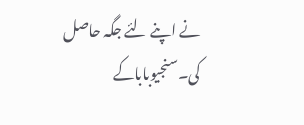نے اپنے لئے جگہ حاصل کی۔سنجیوباباکے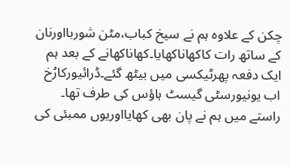چکن کے علاوہ ہم نے سیخ کباب،مٹن شوربااورنان کے ساتھ رات کاکھاناکھایا۔کھاناکھانے کے بعد ہم ایک دفعہ پھرٹیکسی میں بیٹھ گئے۔ڈرائیورکارُخ اب یونیورسٹی گیسٹ ہاؤس کی طرف تھا۔ راستے میں ہم نے پان بھی کھایااوریوں ممبئی کی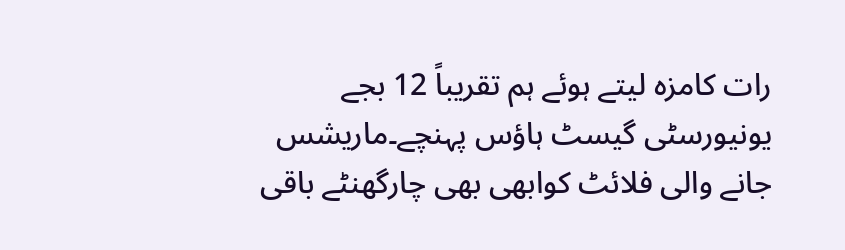رات کامزہ لیتے ہوئے ہم تقریباً 12 بجے یونیورسٹی گیسٹ ہاؤس پہنچے۔ماریشس جانے والی فلائٹ کوابھی بھی چارگھنٹے باقی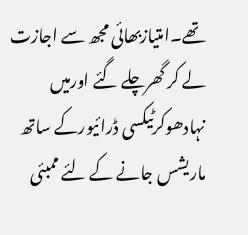تھے۔امتیازبھائی مجھ سے اجازت لے کر گھرچلے گئے اورمیں نہادھوکرٹیکسی ڈرائیورکے ساتھ ماریشس جانے کے لئے ممبئی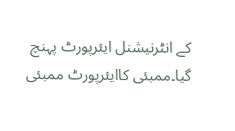کے انٹرنیشنل ایئرپورٹ پہنچ گیا۔ممبئی کاایئرپورٹ ممبئی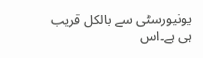یونیورسٹی سے بالکل قریب ہی ہے۔اس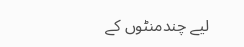لیے چندمنٹوں کے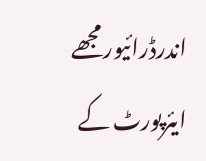اندرڈرائیورمجھے ایئرپورٹ کے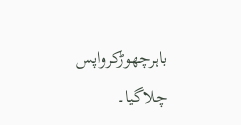باہرچھوڑکرواپس چلاگیا۔